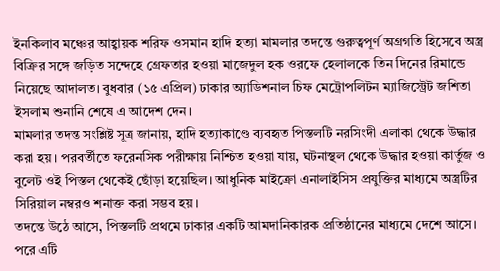ইনকিলাব মঞ্চের আহ্বায়ক শরিফ ওসমান হাদি হত্যা মামলার তদন্তে গুরুত্বপূর্ণ অগ্রগতি হিসেবে অস্ত্র বিক্রির সঙ্গে জড়িত সন্দেহে গ্রেফতার হওয়া মাজেদুল হক ওরফে হেলালকে তিন দিনের রিমান্ডে নিয়েছে আদালত। বুধবার (১৫ এপ্রিল) ঢাকার অ্যাডিশনাল চিফ মেট্রোপলিটন ম্যাজিস্ট্রেট জশিতা ইসলাম শুনানি শেষে এ আদেশ দেন।
মামলার তদন্ত সংশ্লিষ্ট সূত্র জানায়, হাদি হত্যাকাণ্ডে ব্যবহৃত পিস্তলটি নরসিংদী এলাকা থেকে উদ্ধার করা হয়। পরবর্তীতে ফরেনসিক পরীক্ষায় নিশ্চিত হওয়া যায়, ঘটনাস্থল থেকে উদ্ধার হওয়া কার্তুজ ও বুলেট ওই পিস্তল থেকেই ছোঁড়া হয়েছিল। আধুনিক মাইক্রো এনালাইসিস প্রযুক্তির মাধ্যমে অস্ত্রটির সিরিয়াল নম্বরও শনাক্ত করা সম্ভব হয়।
তদন্তে উঠে আসে, পিস্তলটি প্রথমে ঢাকার একটি আমদানিকারক প্রতিষ্ঠানের মাধ্যমে দেশে আসে। পরে এটি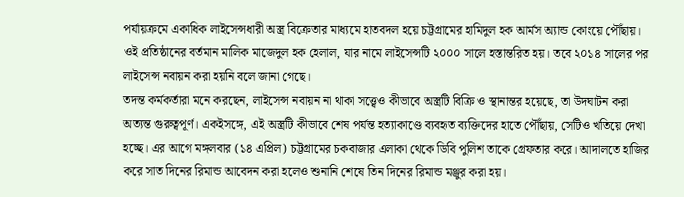পর্যায়ক্রমে একাধিক লাইসেন্সধারী অস্ত্র বিক্রেতার মাধ্যমে হাতবদল হয়ে চট্টগ্রামের হামিদুল হক আর্মস অ্যান্ড কোংয়ে পৌঁছায়। ওই প্রতিষ্ঠানের বর্তমান মালিক মাজেদুল হক হেলাল, যার নামে লাইসেন্সটি ২০০০ সালে হস্তান্তরিত হয়। তবে ২০১৪ সালের পর লাইসেন্স নবায়ন করা হয়নি বলে জানা গেছে।
তদন্ত কর্মকর্তারা মনে করছেন, লাইসেন্স নবায়ন না থাকা সত্ত্বেও কীভাবে অস্ত্রটি বিক্রি ও স্থানান্তর হয়েছে, তা উদঘাটন করা অত্যন্ত গুরুত্বপূর্ণ। একইসঙ্গে, এই অস্ত্রটি কীভাবে শেষ পর্যন্ত হত্যাকাণ্ডে ব্যবহৃত ব্যক্তিদের হাতে পৌঁছায়, সেটিও খতিয়ে দেখা হচ্ছে। এর আগে মঙ্গলবার (১৪ এপ্রিল) চট্টগ্রামের চকবাজার এলাকা থেকে ডিবি পুলিশ তাকে গ্রেফতার করে। আদালতে হাজির করে সাত দিনের রিমান্ড আবেদন করা হলেও শুনানি শেষে তিন দিনের রিমান্ড মঞ্জুর করা হয়।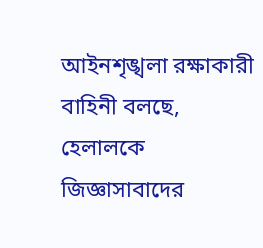আইনশৃঙ্খলা রক্ষাকারী বাহিনী বলছে, হেলালকে জিজ্ঞাসাবাদের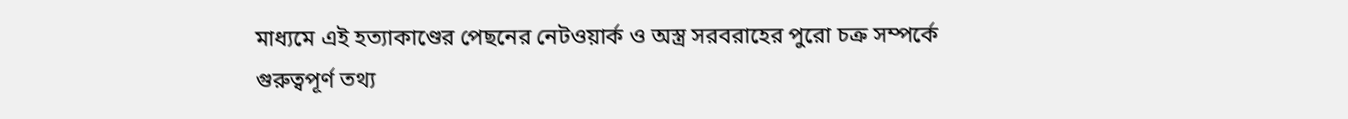মাধ্যমে এই হত্যাকাণ্ডের পেছনের নেটওয়ার্ক ও অস্ত্র সরবরাহের পুরো চক্র সম্পর্কে গুরুত্বপূর্ণ তথ্য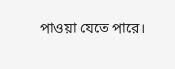পাওয়া যেতে পারে।